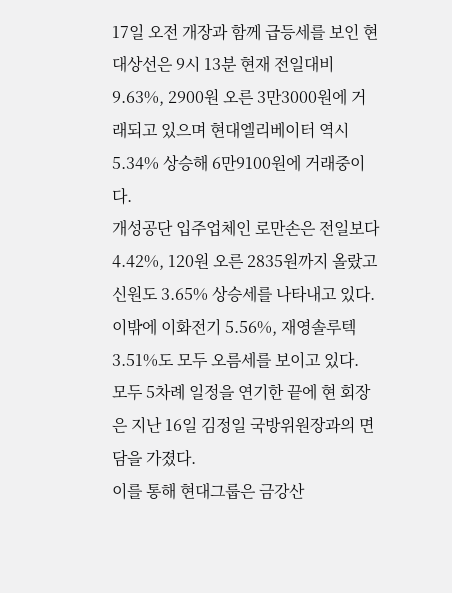17일 오전 개장과 함께 급등세를 보인 현대상선은 9시 13분 현재 전일대비 9.63%, 2900원 오른 3만3000원에 거래되고 있으며 현대엘리베이터 역시 5.34% 상승해 6만9100원에 거래중이다.
개성공단 입주업체인 로만손은 전일보다 4.42%, 120원 오른 2835원까지 올랐고 신원도 3.65% 상승세를 나타내고 있다.
이밖에 이화전기 5.56%, 재영솔루텍 3.51%도 모두 오름세를 보이고 있다.
모두 5차례 일정을 연기한 끝에 현 회장은 지난 16일 김정일 국방위원장과의 면담을 가졌다.
이를 통해 현대그룹은 금강산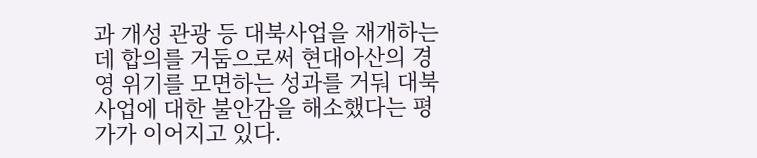과 개성 관광 등 대북사업을 재개하는 데 합의를 거둠으로써 현대아산의 경영 위기를 모면하는 성과를 거둬 대북사업에 대한 불안감을 해소했다는 평가가 이어지고 있다.